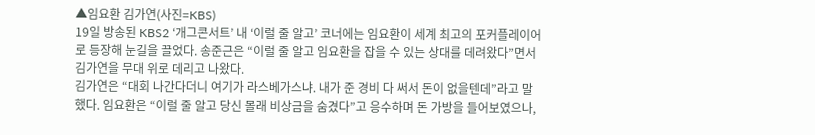▲임요환 김가연(사진=KBS)
19일 방송된 KBS2 ‘개그콘서트’ 내 ‘이럴 줄 알고’ 코너에는 임요환이 세계 최고의 포커플레이어로 등장해 눈길을 끌었다. 송준근은 “이럴 줄 알고 임요환을 잡을 수 있는 상대를 데려왔다”면서 김가연을 무대 위로 데리고 나왔다.
김가연은 “대회 나간다더니 여기가 라스베가스냐. 내가 준 경비 다 써서 돈이 없을텐데”라고 말했다. 임요환은 “이럴 줄 알고 당신 몰래 비상금을 숨겼다”고 응수하며 돈 가방을 들어보였으나,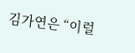김가연은 “이럴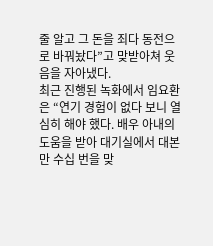줄 알고 그 돈을 죄다 동전으로 바꿔놨다”고 맞받아쳐 웃음을 자아냈다.
최근 진행된 녹화에서 임요환은 “연기 경험이 없다 보니 열심히 해야 했다. 배우 아내의 도움을 받아 대기실에서 대본만 수십 번을 맞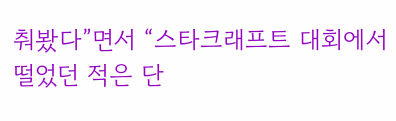춰봤다”면서 “스타크래프트 대회에서 떨었던 적은 단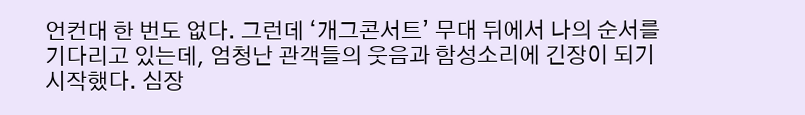언컨대 한 번도 없다. 그런데 ‘개그콘서트’ 무대 뒤에서 나의 순서를 기다리고 있는데, 엄청난 관객들의 웃음과 함성소리에 긴장이 되기 시작했다. 심장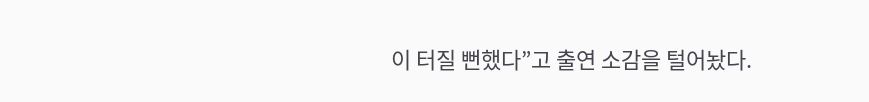이 터질 뻔했다”고 출연 소감을 털어놨다.